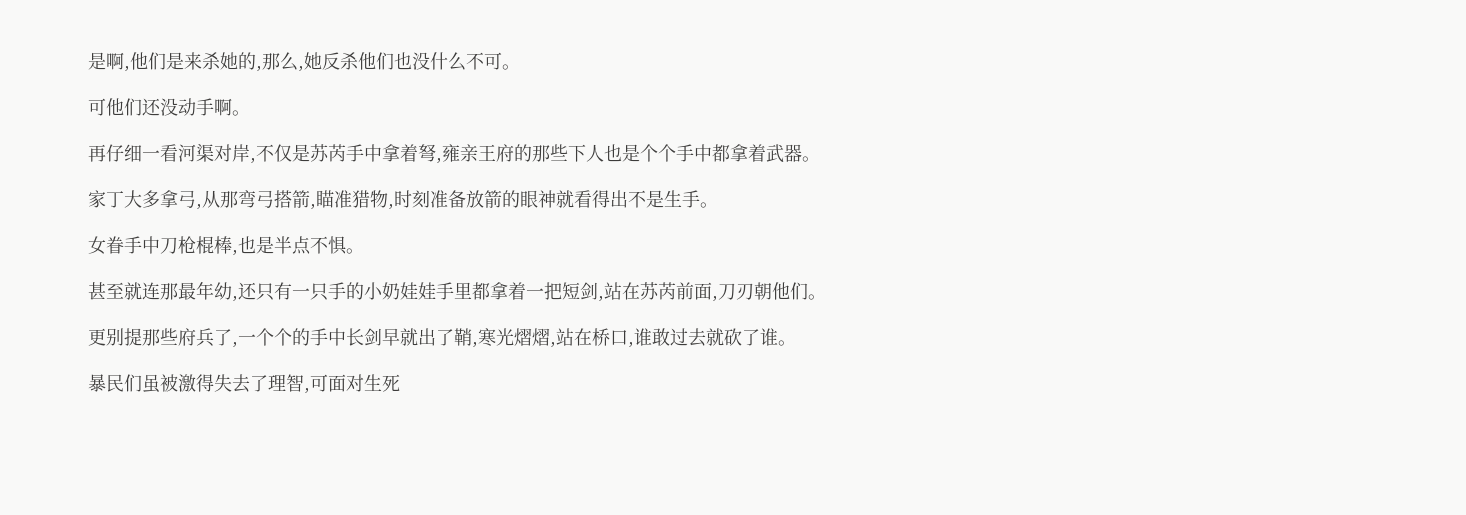是啊,他们是来杀她的,那么,她反杀他们也没什么不可。

可他们还没动手啊。

再仔细一看河渠对岸,不仅是苏芮手中拿着弩,雍亲王府的那些下人也是个个手中都拿着武器。

家丁大多拿弓,从那弯弓搭箭,瞄准猎物,时刻准备放箭的眼神就看得出不是生手。

女眷手中刀枪棍棒,也是半点不惧。

甚至就连那最年幼,还只有一只手的小奶娃娃手里都拿着一把短剑,站在苏芮前面,刀刃朝他们。

更别提那些府兵了,一个个的手中长剑早就出了鞘,寒光熠熠,站在桥口,谁敢过去就砍了谁。

暴民们虽被激得失去了理智,可面对生死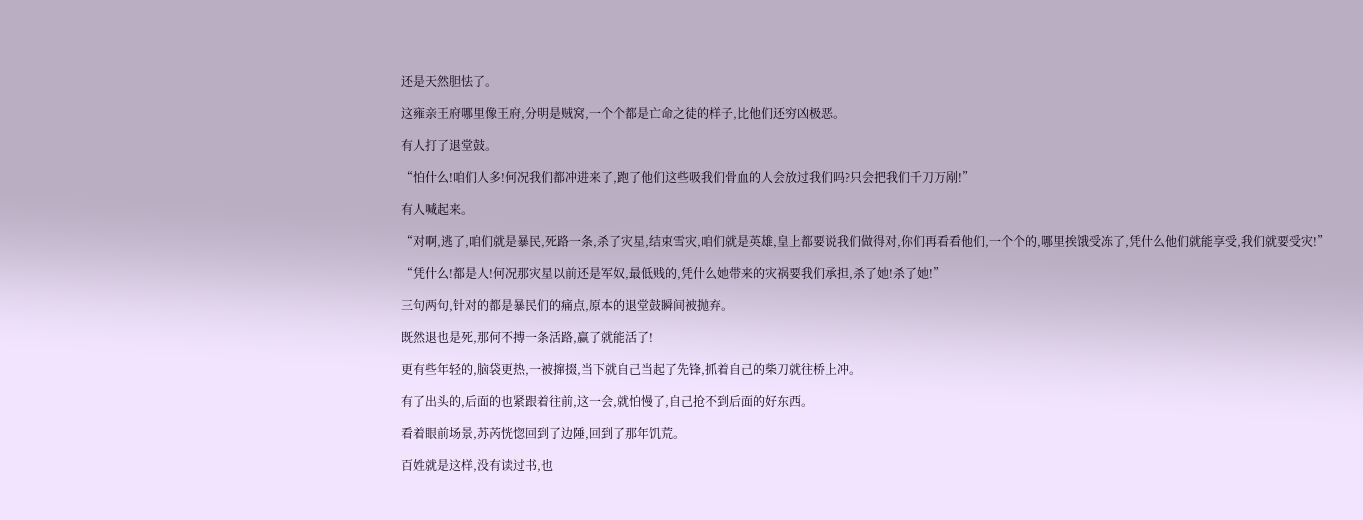还是天然胆怯了。

这雍亲王府哪里像王府,分明是贼窝,一个个都是亡命之徒的样子,比他们还穷凶极恶。

有人打了退堂鼓。

“怕什么!咱们人多!何况我们都冲进来了,跑了他们这些吸我们骨血的人会放过我们吗?只会把我们千刀万剐!”

有人喊起来。

“对啊,逃了,咱们就是暴民,死路一条,杀了灾星,结束雪灾,咱们就是英雄,皇上都要说我们做得对,你们再看看他们,一个个的,哪里挨饿受冻了,凭什么他们就能享受,我们就要受灾!”

“凭什么!都是人!何况那灾星以前还是军奴,最低贱的,凭什么她带来的灾祸要我们承担,杀了她!杀了她!”

三句两句,针对的都是暴民们的痛点,原本的退堂鼓瞬间被抛弃。

既然退也是死,那何不搏一条活路,赢了就能活了!

更有些年轻的,脑袋更热,一被撺掇,当下就自己当起了先锋,抓着自己的柴刀就往桥上冲。

有了出头的,后面的也紧跟着往前,这一会,就怕慢了,自己抢不到后面的好东西。

看着眼前场景,苏芮恍惚回到了边陲,回到了那年饥荒。

百姓就是这样,没有读过书,也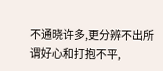不通晓许多,更分辨不出所谓好心和打抱不平,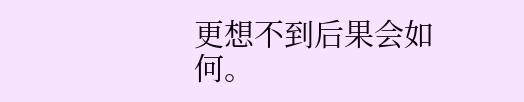更想不到后果会如何。